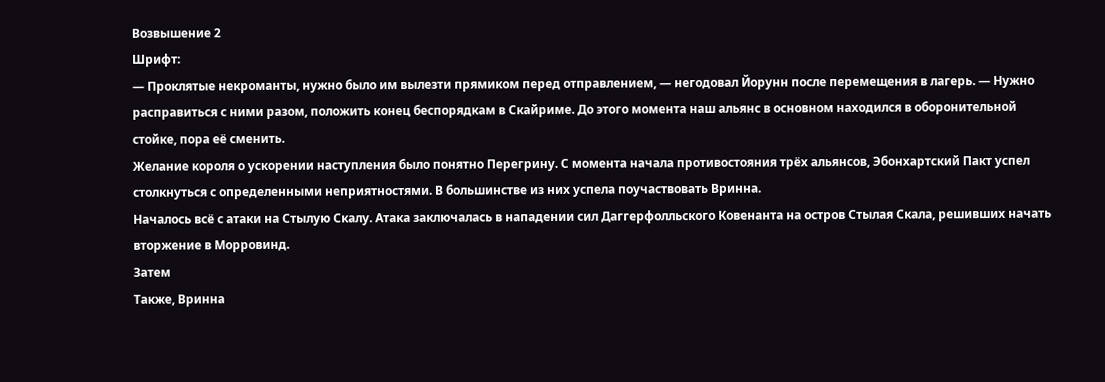Возвышение 2
Шрифт:
— Проклятые некроманты, нужно было им вылезти прямиком перед отправлением, — негодовал Йорунн после перемещения в лагерь. — Нужно расправиться с ними разом, положить конец беспорядкам в Скайриме. До этого момента наш альянс в основном находился в оборонительной стойке, пора её сменить.
Желание короля о ускорении наступления было понятно Перегрину. С момента начала противостояния трёх альянсов, Эбонхартский Пакт успел столкнуться с определенными неприятностями. В большинстве из них успела поучаствовать Вринна.
Началось всё с атаки на Стылую Скалу. Атака заключалась в нападении сил Даггерфолльского Ковенанта на остров Стылая Скала, решивших начать вторжение в Морровинд.
Затем
Также, Вринна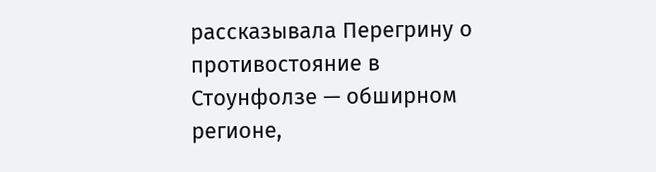рассказывала Перегрину о противостояние в Стоунфолзе — обширном регионе,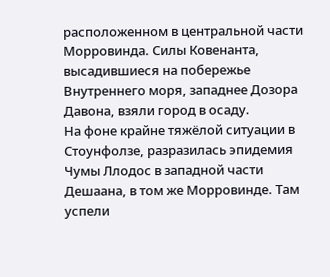расположенном в центральной части Морровинда. Силы Ковенанта, высадившиеся на побережье Внутреннего моря, западнее Дозора Давона, взяли город в осаду.
На фоне крайне тяжёлой ситуации в Стоунфолзе, разразилась эпидемия Чумы Ллодос в западной части Дешаана, в том же Морровинде. Там успели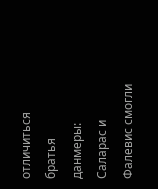отличиться братья данмеры: Саларас и Фалевис смогли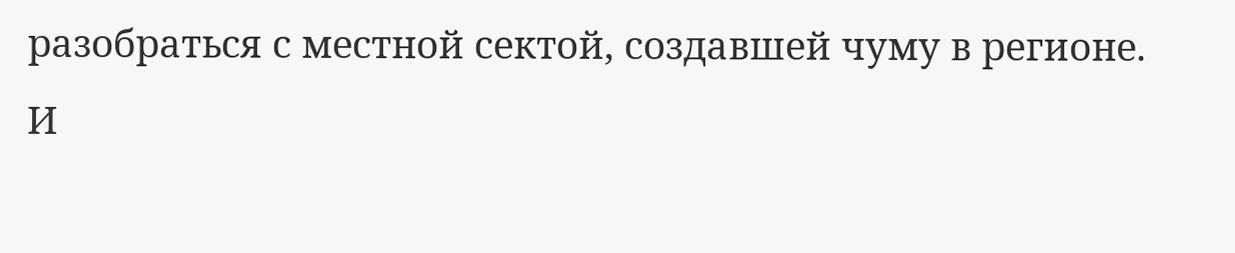разобраться с местной сектой, создавшей чуму в регионе.
И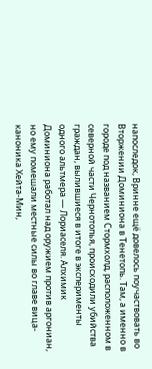напоследок, Вринне ещё довелось поучаствовать во Вторжении Доминиона в Тенетопь. Там, а именно в городе под названием Стормхолд, расположенном в северной части Чернотопья, происходили убийства граждан, вылившиеся в итоге в эксперименты одного альтмера — Лориаселя. Алхимик Доминиона работал над оружием против аргониан, но ему помешали местные силы во главе вица-каноника Хейта-Мин,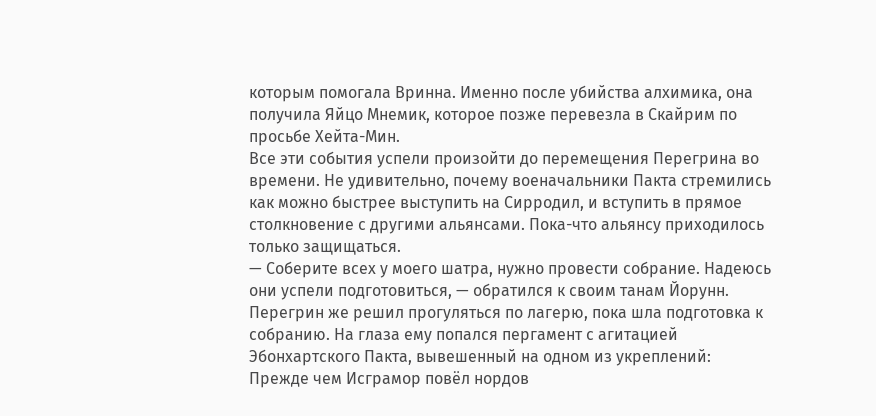которым помогала Вринна. Именно после убийства алхимика, она получила Яйцо Мнемик, которое позже перевезла в Скайрим по просьбе Хейта-Мин.
Все эти события успели произойти до перемещения Перегрина во времени. Не удивительно, почему военачальники Пакта стремились как можно быстрее выступить на Сирродил, и вступить в прямое столкновение с другими альянсами. Пока-что альянсу приходилось только защищаться.
— Соберите всех у моего шатра, нужно провести собрание. Надеюсь они успели подготовиться, — обратился к своим танам Йорунн.
Перегрин же решил прогуляться по лагерю, пока шла подготовка к собранию. На глаза ему попался пергамент с агитацией Эбонхартского Пакта, вывешенный на одном из укреплений:
Прежде чем Исграмор повёл нордов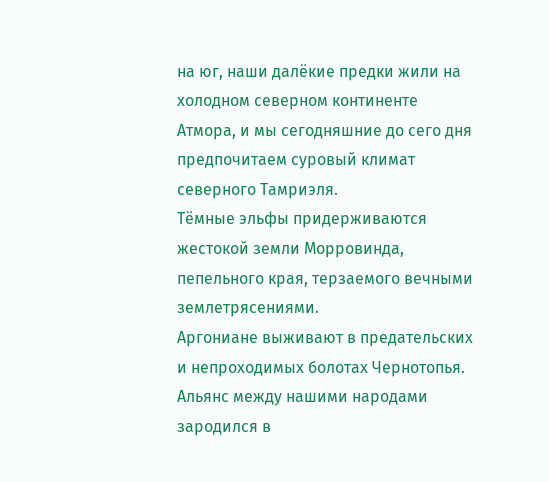на юг, наши далёкие предки жили на холодном северном континенте Атмора, и мы сегодняшние до сего дня предпочитаем суровый климат северного Тамриэля.
Тёмные эльфы придерживаются жестокой земли Морровинда, пепельного края, терзаемого вечными землетрясениями.
Аргониане выживают в предательских и непроходимых болотах Чернотопья.
Альянс между нашими народами зародился в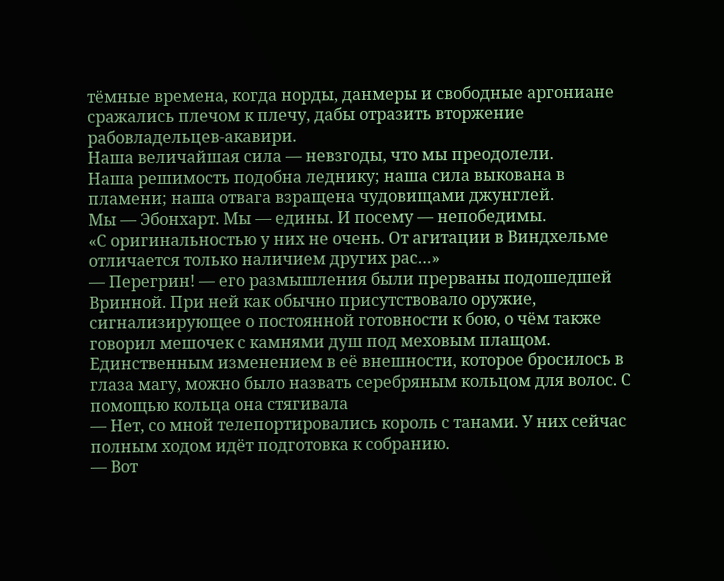тёмные времена, когда норды, данмеры и свободные аргониане сражались плечом к плечу, дабы отразить вторжение рабовладельцев-акавири.
Наша величайшая сила — невзгоды, что мы преодолели.
Наша решимость подобна леднику; наша сила выкована в пламени; наша отвага взращена чудовищами джунглей.
Мы — Эбонхарт. Мы — едины. И посему — непобедимы.
«С оригинальностью у них не очень. От агитации в Виндхельме отличается только наличием других рас…»
— Перегрин! — его размышления были прерваны подошедшей Вринной. При ней как обычно присутствовало оружие, сигнализирующее о постоянной готовности к бою, о чём также говорил мешочек с камнями душ под меховым плащом. Единственным изменением в её внешности, которое бросилось в глаза магу, можно было назвать серебряным кольцом для волос. С помощью кольца она стягивала
— Нет, со мной телепортировались король с танами. У них сейчас полным ходом идёт подготовка к собранию.
— Вот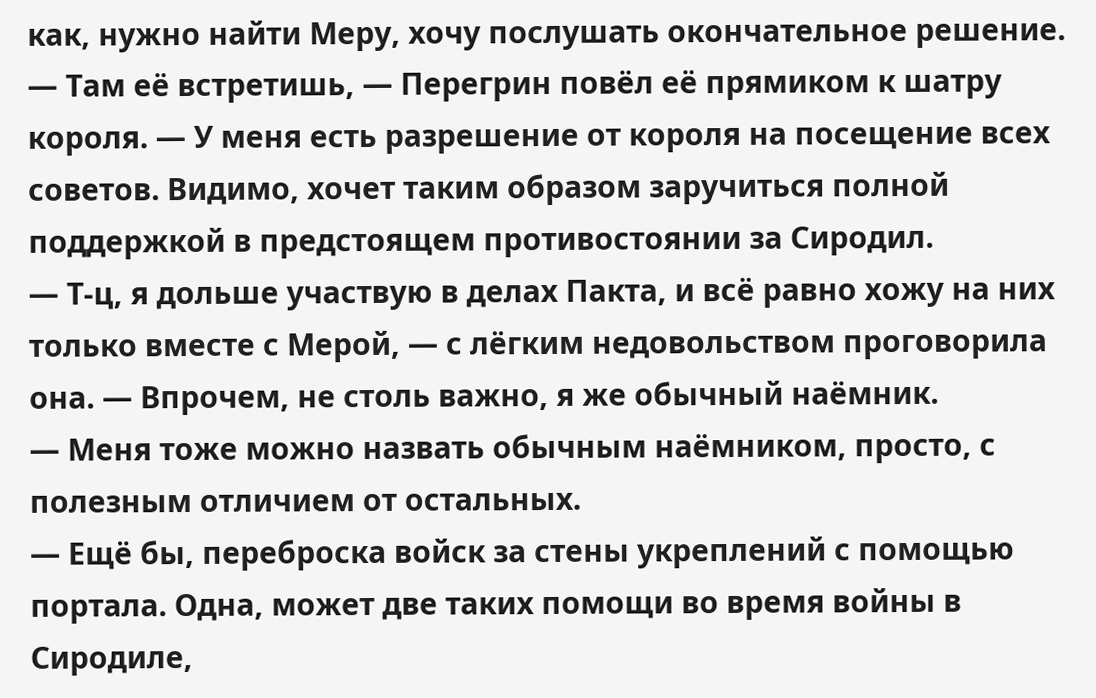как, нужно найти Меру, хочу послушать окончательное решение.
— Там её встретишь, — Перегрин повёл её прямиком к шатру короля. — У меня есть разрешение от короля на посещение всех советов. Видимо, хочет таким образом заручиться полной поддержкой в предстоящем противостоянии за Сиродил.
— Т-ц, я дольше участвую в делах Пакта, и всё равно хожу на них только вместе с Мерой, — с лёгким недовольством проговорила она. — Впрочем, не столь важно, я же обычный наёмник.
— Меня тоже можно назвать обычным наёмником, просто, с полезным отличием от остальных.
— Ещё бы, переброска войск за стены укреплений с помощью портала. Одна, может две таких помощи во время войны в Сиродиле,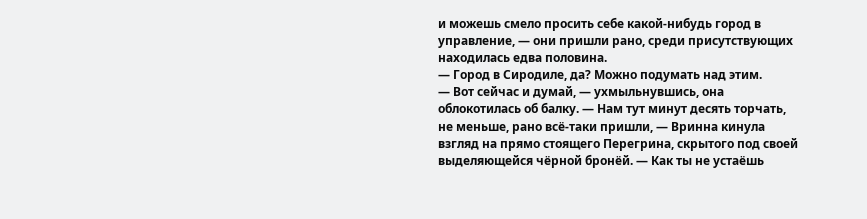и можешь смело просить себе какой-нибудь город в управление, — они пришли рано, среди присутствующих находилась едва половина.
— Город в Сиродиле, да? Можно подумать над этим.
— Вот сейчас и думай, — ухмыльнувшись, она облокотилась об балку. — Нам тут минут десять торчать, не меньше, рано всё-таки пришли, — Вринна кинула взгляд на прямо стоящего Перегрина, скрытого под своей выделяющейся чёрной бронёй. — Как ты не устаёшь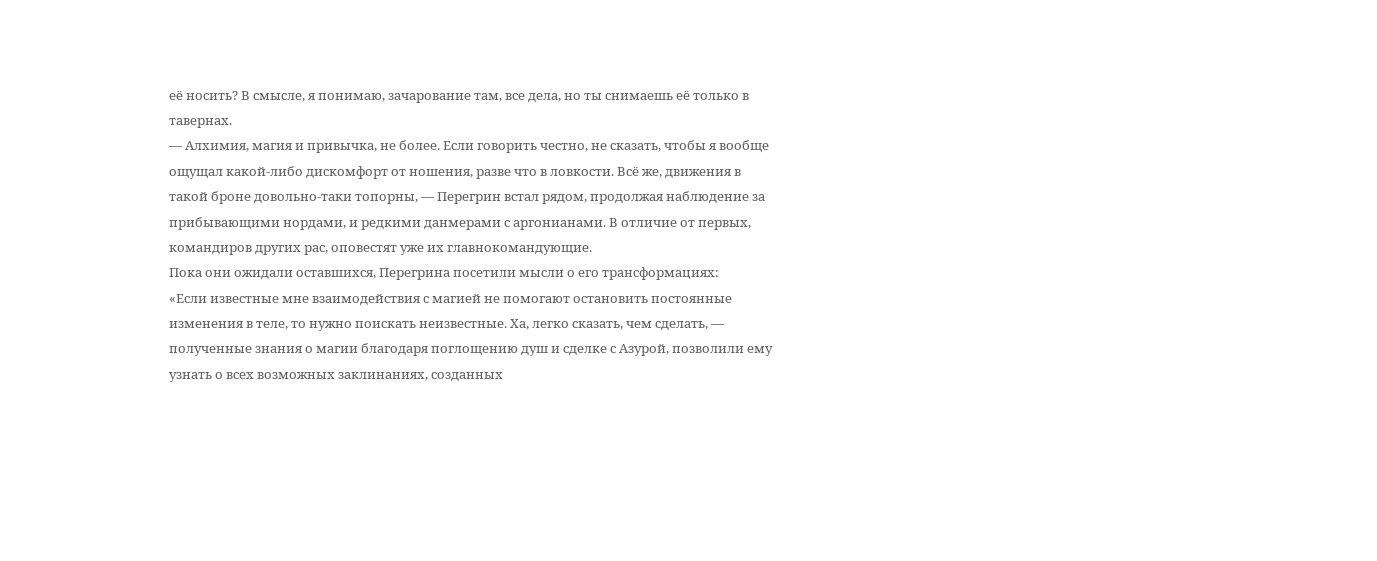её носить? В смысле, я понимаю, зачарование там, все дела, но ты снимаешь её только в тавернах.
— Алхимия, магия и привычка, не более. Если говорить честно, не сказать, чтобы я вообще ощущал какой-либо дискомфорт от ношения, разве что в ловкости. Всё же, движения в такой броне довольно-таки топорны, — Перегрин встал рядом, продолжая наблюдение за прибывающими нордами, и редкими данмерами с аргонианами. В отличие от первых, командиров других рас, оповестят уже их главнокомандующие.
Пока они ожидали оставшихся, Перегрина посетили мысли о его трансформациях:
«Если известные мне взаимодействия с магией не помогают остановить постоянные изменения в теле, то нужно поискать неизвестные. Ха, легко сказать, чем сделать, — полученные знания о магии благодаря поглощению душ и сделке с Азурой, позволили ему узнать о всех возможных заклинаниях, созданных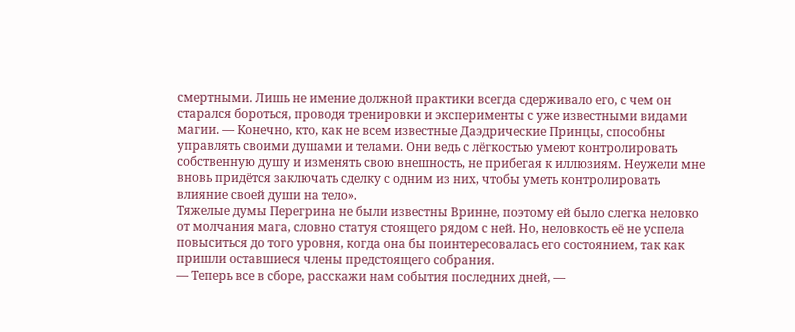смертными. Лишь не имение должной практики всегда сдерживало его, с чем он старался бороться, проводя тренировки и эксперименты с уже известными видами магии. — Конечно, кто, как не всем известные Даэдрические Принцы, способны управлять своими душами и телами. Они ведь с лёгкостью умеют контролировать собственную душу и изменять свою внешность, не прибегая к иллюзиям. Неужели мне вновь придётся заключать сделку с одним из них, чтобы уметь контролировать влияние своей души на тело».
Тяжелые думы Перегрина не были известны Вринне, поэтому ей было слегка неловко от молчания мага, словно статуя стоящего рядом с ней. Но, неловкость её не успела повыситься до того уровня, когда она бы поинтересовалась его состоянием, так как пришли оставшиеся члены предстоящего собрания.
— Теперь все в сборе, расскажи нам события последних дней, —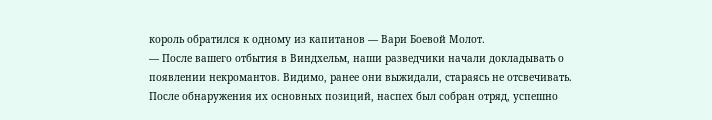король обратился к одному из капитанов — Вари Боевой Молот.
— После вашего отбытия в Виндхельм, наши разведчики начали докладывать о появлении некромантов. Видимо, ранее они выжидали, стараясь не отсвечивать. После обнаружения их основных позиций, наспех был собран отряд, успешно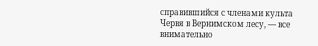справившийся с членами культа Червя в Вернимском лесу, — все внимательно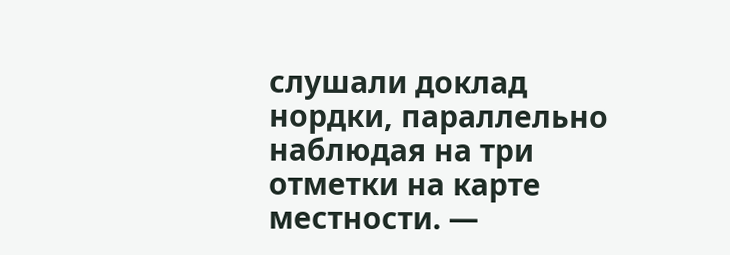слушали доклад нордки, параллельно наблюдая на три отметки на карте местности. —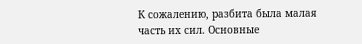К сожалению, разбита была малая часть их сил. Основные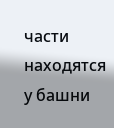части находятся у башни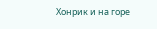Хонрик и на горе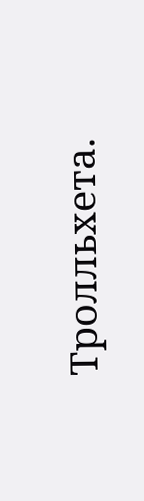Тролльхета.